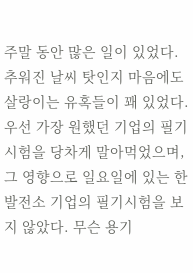주말 동안 많은 일이 있었다.
추워진 날씨 탓인지 마음에도 살랑이는 유혹들이 꽤 있었다.
우선 가장 원했던 기업의 필기시험을 당차게 말아먹었으며, 그 영향으로 일요일에 있는 한 발전소 기업의 필기시험을 보지 않았다. 무슨 용기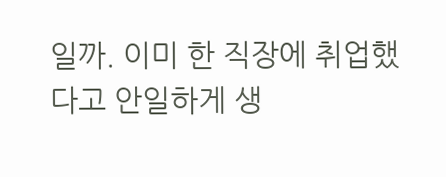일까. 이미 한 직장에 취업했다고 안일하게 생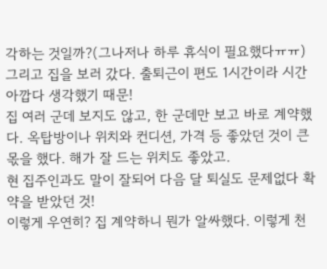각하는 것일까?(그나저나 하루 휴식이 필요했다ㅠㅠ)
그리고 집을 보러 갔다. 출퇴근이 편도 1시간이라 시간 아깝다 생각했기 때문!
집 여러 군데 보지도 않고, 한 군데만 보고 바로 계약했다. 옥탑방이나 위치와 컨디션, 가격 등 좋았던 것이 큰 몫을 했다. 해가 잘 드는 위치도 좋았고.
현 집주인과도 말이 잘되어 다음 달 퇴실도 문제없다 확약을 받았던 것!
이렇게 우연히? 집 계약하니 뭔가 알싸했다. 이렇게 천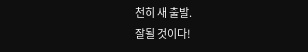천히 새 출발.
잘될 것이다!